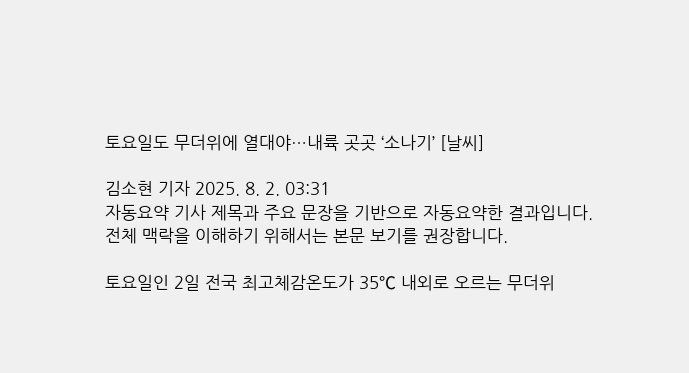토요일도 무더위에 열대야…내륙 곳곳 ‘소나기’ [날씨]

김소현 기자 2025. 8. 2. 03:31
자동요약 기사 제목과 주요 문장을 기반으로 자동요약한 결과입니다.
전체 맥락을 이해하기 위해서는 본문 보기를 권장합니다.

토요일인 2일 전국 최고체감온도가 35℃ 내외로 오르는 무더위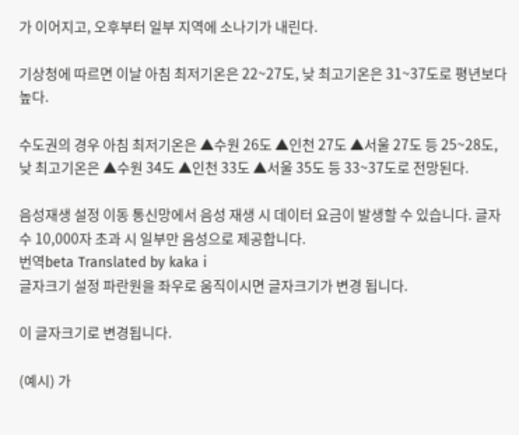가 이어지고, 오후부터 일부 지역에 소나기가 내린다.

기상청에 따르면 이날 아침 최저기온은 22~27도, 낮 최고기온은 31~37도로 평년보다 높다.

수도권의 경우 아침 최저기온은 ▲수원 26도 ▲인천 27도 ▲서울 27도 등 25~28도, 낮 최고기온은 ▲수원 34도 ▲인천 33도 ▲서울 35도 등 33~37도로 전망된다.

음성재생 설정 이동 통신망에서 음성 재생 시 데이터 요금이 발생할 수 있습니다. 글자 수 10,000자 초과 시 일부만 음성으로 제공합니다.
번역beta Translated by kaka i
글자크기 설정 파란원을 좌우로 움직이시면 글자크기가 변경 됩니다.

이 글자크기로 변경됩니다.

(예시) 가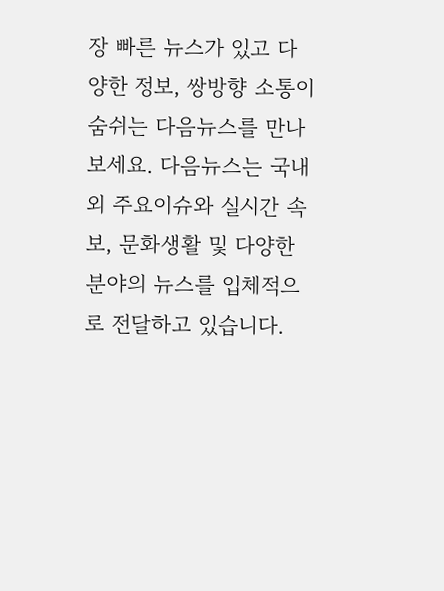장 빠른 뉴스가 있고 다양한 정보, 쌍방향 소통이 숨쉬는 다음뉴스를 만나보세요. 다음뉴스는 국내외 주요이슈와 실시간 속보, 문화생활 및 다양한 분야의 뉴스를 입체적으로 전달하고 있습니다.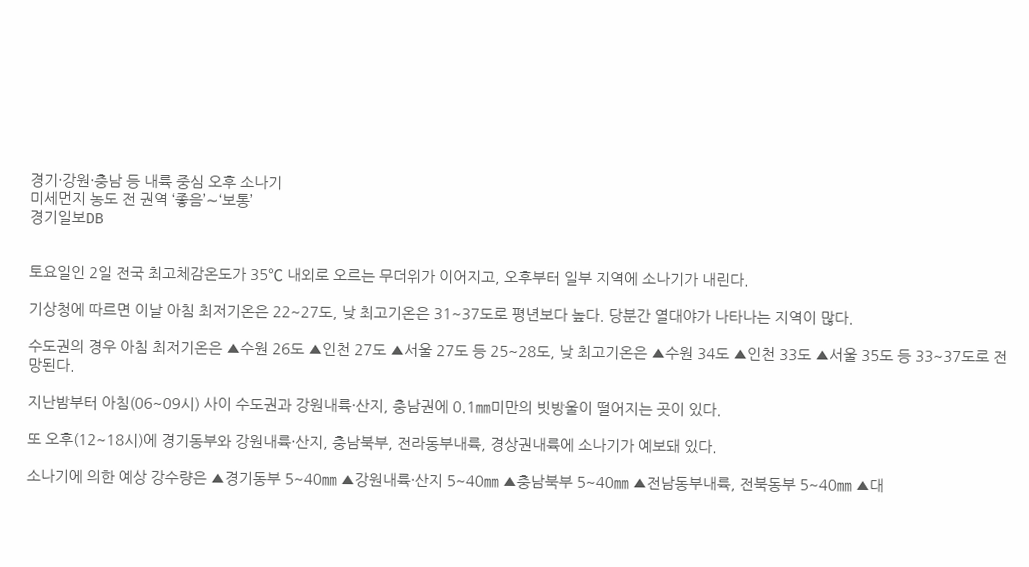경기·강원·충남 등 내륙 중심 오후 소나기
미세먼지 농도 전 권역 ‘좋음’∼‘보통’
경기일보DB


토요일인 2일 전국 최고체감온도가 35℃ 내외로 오르는 무더위가 이어지고, 오후부터 일부 지역에 소나기가 내린다.

기상청에 따르면 이날 아침 최저기온은 22~27도, 낮 최고기온은 31~37도로 평년보다 높다. 당분간 열대야가 나타나는 지역이 많다.

수도권의 경우 아침 최저기온은 ▲수원 26도 ▲인천 27도 ▲서울 27도 등 25~28도, 낮 최고기온은 ▲수원 34도 ▲인천 33도 ▲서울 35도 등 33~37도로 전망된다.

지난밤부터 아침(06~09시) 사이 수도권과 강원내륙·산지, 충남권에 0.1㎜미만의 빗방울이 떨어지는 곳이 있다.

또 오후(12~18시)에 경기동부와 강원내륙·산지, 충남북부, 전라동부내륙, 경상권내륙에 소나기가 예보돼 있다.

소나기에 의한 예상 강수량은 ▲경기동부 5~40㎜ ▲강원내륙·산지 5~40㎜ ▲충남북부 5~40㎜ ▲전남동부내륙, 전북동부 5~40㎜ ▲대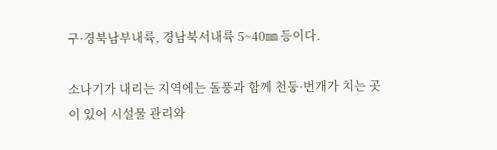구·경북남부내륙, 경남북서내륙 5~40㎜ 등이다.

소나기가 내리는 지역에는 돌풍과 함께 천둥·번개가 치는 곳이 있어 시설물 관리와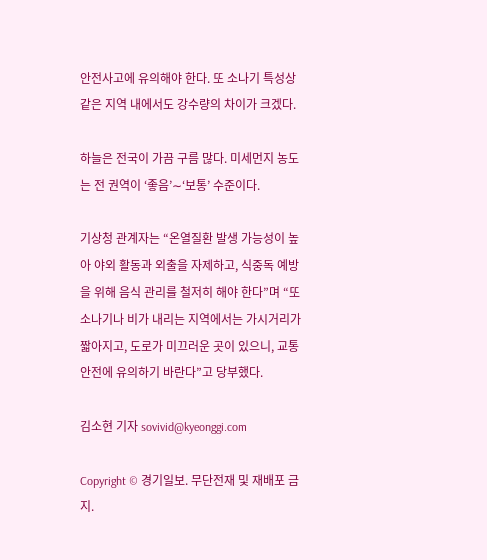안전사고에 유의해야 한다. 또 소나기 특성상 같은 지역 내에서도 강수량의 차이가 크겠다.

하늘은 전국이 가끔 구름 많다. 미세먼지 농도는 전 권역이 ‘좋음’∼‘보통’ 수준이다.

기상청 관계자는 “온열질환 발생 가능성이 높아 야외 활동과 외출을 자제하고, 식중독 예방을 위해 음식 관리를 철저히 해야 한다”며 “또 소나기나 비가 내리는 지역에서는 가시거리가 짧아지고, 도로가 미끄러운 곳이 있으니, 교통안전에 유의하기 바란다”고 당부했다.

김소현 기자 sovivid@kyeonggi.com

Copyright © 경기일보. 무단전재 및 재배포 금지.